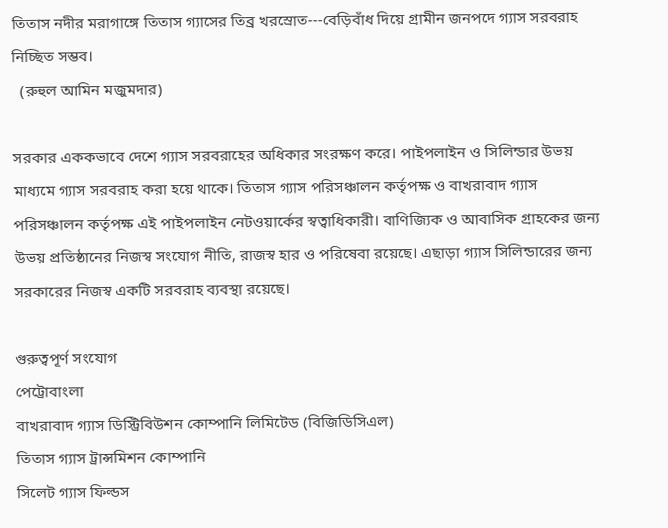তিতাস নদীর মরাগাঙ্গে তিতাস গ্যাসের তিব্র খরস্রোত---বেড়িবাঁধ দিয়ে গ্রামীন জনপদে গ্যাস সরবরাহ নিচ্ছিত সম্ভব।
  (রুহুল আমিন মজুমদার)

সরকার এককভাবে দেশে গ্যাস সরবরাহের অধিকার সংরক্ষণ করে। পাইপলাইন ও সিলিন্ডার উভয় মাধ্যমে গ্যাস সরবরাহ করা হয়ে থাকে। তিতাস গ্যাস পরিসঞ্চালন কর্তৃপক্ষ ও বাখরাবাদ গ্যাস পরিসঞ্চালন কর্তৃপক্ষ এই পাইপলাইন নেটওয়ার্কের স্বত্বাধিকারী। বাণিজ্যিক ও আবাসিক গ্রাহকের জন্য উভয় প্রতিষ্ঠানের নিজস্ব সংযোগ নীতি, রাজস্ব হার ও পরিষেবা রয়েছে। এছাড়া গ্যাস সিলিন্ডারের জন্য সরকারের নিজস্ব একটি সরবরাহ ব্যবস্থা রয়েছে।

গুরুত্বপূর্ণ সংযোগ
পেট্রোবাংলা
বাখরাবাদ গ্যাস ডিস্ট্রিবিউশন কোম্পানি লিমিটেড (বিজিডিসিএল)
তিতাস গ্যাস ট্রান্সমিশন কোম্পানি
সিলেট গ্যাস ফিল্ডস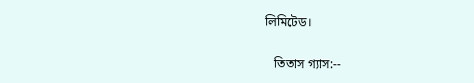লিমিটেড।

   তিতাস গ্যাস:--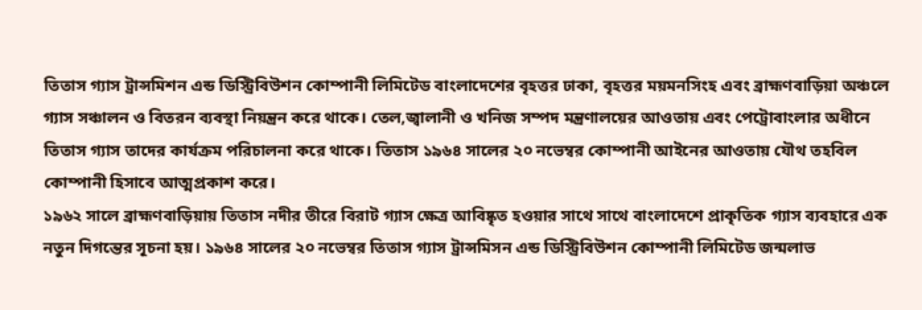তিতাস গ্যাস ট্রান্সমিশন এন্ড ডিস্ট্রিবিউশন কোম্পানী লিমিটেড বাংলাদেশের বৃহত্তর ঢাকা, বৃহত্তর ময়মনসিংহ এবং ব্রাহ্মণবাড়িয়া অঞ্চলে গ্যাস সঞ্চালন ও বিতরন ব্যবস্থা নিয়ন্ত্রন করে থাকে। তেল,জ্বালানী ও খনিজ সম্পদ মন্ত্রণালয়ের আওতায় এবং পেট্রোবাংলার অধীনে তিতাস গ্যাস তাদের কার্যক্রম পরিচালনা করে থাকে। তিতাস ১৯৬৪ সালের ২০ নভেম্বর কোম্পানী আইনের আওতায় যৌথ তহবিল কোম্পানী হিসাবে আত্মপ্রকাশ করে।
১৯৬২ সালে ব্রাহ্মণবাড়িয়ায় তিতাস নদীর তীরে বিরাট গ্যাস ক্ষেত্র আবিষ্কৃত হওয়ার সাথে সাথে বাংলাদেশে প্রাকৃতিক গ্যাস ব্যবহারে এক নতুন দিগন্তের সূচনা হয়। ১৯৬৪ সালের ২০ নভেম্বর তিতাস গ্যাস ট্রান্সমিসন এন্ড ডিস্ট্রিবিউশন কোম্পানী লিমিটেড জন্মলাভ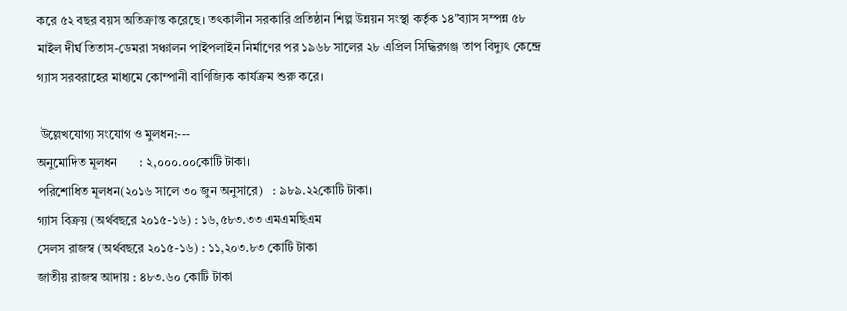করে ৫২ বছর বয়স অতিক্রান্ত করেছে। তৎকালীন সরকারি প্রতিষ্ঠান শিল্প উন্নয়ন সংস্থা কর্তৃক ১৪″ব্যাস সম্পন্ন ৫৮ মাইল দীর্ঘ তিতাস-ডেমরা সঞ্চালন পাইপলাইন নির্মাণের পর ১৯৬৮ সালের ২৮ এপ্রিল সিদ্ধিরগঞ্জ তাপ বিদ্যুৎ কেন্দ্রে গ্যাস সরবরাহের মাধ্যমে কোম্পানী বাণিজ্যিক কার্যক্রম শুরু করে।

 উল্লেখযোগ্য সংযোগ ও মুলধন:---
অনুমোদিত মূলধন       : ২,০০০.০০কোটি টাকা।
পরিশোধিত মূলধন(২০১৬ সালে ৩০ জুন অনুসারে)   : ৯৮৯.২২কোটি টাকা।
গ্যাস বিক্রয় (অর্থবছরে ২০১৫-১৬) : ১৬,৫৮৩.৩৩ এমএমছিএম
সেলস রাজস্ব (অর্থবছরে ২০১৫-১৬) : ১১,২০৩.৮৩ কোটি টাকা
জাতীয় রাজস্ব আদায় : ৪৮৩.৬০ কোটি টাকা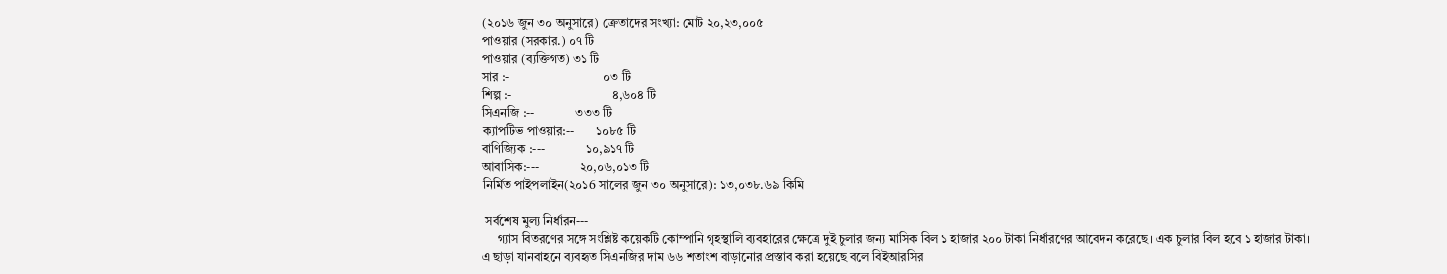(২০১৬ জুন ৩০ অনুসারে) ক্রেতাদের সংখ্যা: মোট ২০,২৩,০০৫
পাওয়ার (সরকার.) ০৭ টি
পাওয়ার (ব্যক্তিগত) ৩১ টি
সার :-                              ০৩ টি
শিল্প :-                                ৪,৬০৪ টি
সিএনজি :--             ৩৩৩ টি
ক্যাপটিভ পাওয়ার:--       ১০৮৫ টি
বাণিজ্যিক :---             ১০,৯১৭ টি
আবাসিক:---             ২০,০৬,০১৩ টি
নির্মিত পাইপলাইন(২০১6 সালের জুন ৩০ অনুসারে): ১৩,০৩৮.৬৯ কিমি

 সর্বশেষ মুল্য নির্ধারন---
     গ্যাস বিতরণের সঙ্গে সংশ্লিষ্ট কয়েকটি কোম্পানি গৃহস্থালি ব্যবহারের ক্ষেত্রে দুই চুলার জন্য মাসিক বিল ১ হাজার ২০০ টাকা নির্ধারণের আবেদন করেছে। এক চুলার বিল হবে ১ হাজার টাকা।
এ ছাড়া যানবাহনে ব্যবহৃত সিএনজির দাম ৬৬ শতাংশ বাড়ানোর প্রস্তাব করা হয়েছে বলে বিইআরসির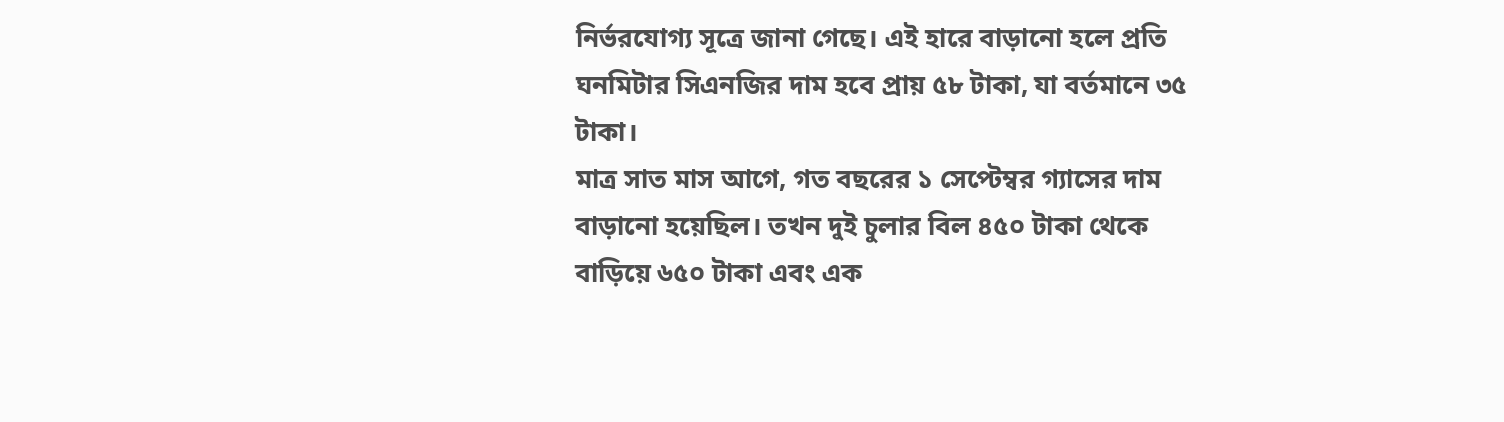নির্ভরযোগ্য সূত্রে জানা গেছে। এই হারে বাড়ানো হলে প্রতি ঘনমিটার সিএনজির দাম হবে প্রায় ৫৮ টাকা, যা বর্তমানে ৩৫ টাকা।
মাত্র সাত মাস আগে, গত বছরের ১ সেপ্টেম্বর গ্যাসের দাম বাড়ানো হয়েছিল। তখন দুই চুলার বিল ৪৫০ টাকা থেকে বাড়িয়ে ৬৫০ টাকা এবং এক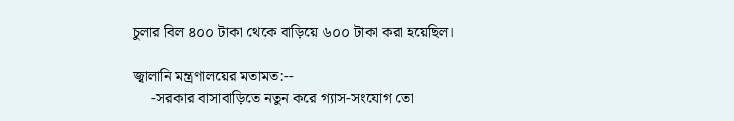চুলার বিল ৪০০ টাকা থেকে বাড়িয়ে ৬০০ টাকা করা হয়েছিল।

জ্বালানি মন্ত্রণালয়ের মতামত:--
     -সরকার বাসাবাড়িতে নতুন করে গ্যাস-সংযোগ তো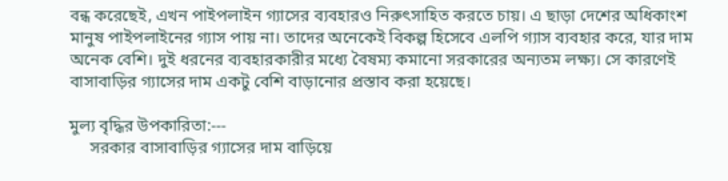বন্ধ করেছেই, এখন পাইপলাইন গ্যাসের ব্যবহারও নিরুৎসাহিত করতে চায়। এ ছাড়া দেশের অধিকাংশ মানুষ পাইপলাইনের গ্যাস পায় না। তাদের অনেকেই বিকল্প হিসেবে এলপি গ্যাস ব্যবহার করে, যার দাম অনেক বেশি। দুই ধরনের ব্যবহারকারীর মধ্যে বৈষম্য কমানো সরকারের অন্যতম লক্ষ্য। সে কারণেই বাসাবাড়ির গ্যাসের দাম একটু বেশি বাড়ানোর প্রস্তাব করা হয়েছে।

মুল্য বৃদ্ধির উপকারিতা:---
     সরকার বাসাবাড়ির গ্যাসের দাম বাড়িয়ে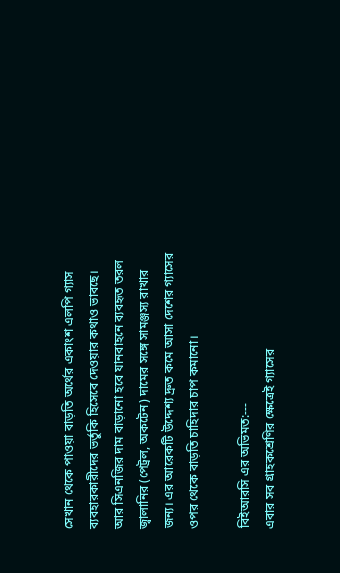সেখান থেকে পাওয়া বাড়তি অর্থের একাংশ এলপি গ্যাস ব্যবহারকারীদের ভর্তুকি হিসেবে দেওয়ার কথাও ভাবছে। আর সিএনজির দাম বাড়ানো হবে যানবাহনে ব্যবহৃত তরল জ্বালানির (পেট্রল, অকটেন) দামের সঙ্গে সামঞ্জস্য রাখার জন্য। এর আরেকটি উদ্দেশ্য দ্রুত কমে আসা দেশের গ্যাসের ওপর থেকে বাড়তি চাহিদার চাপ কমানো।

বিইআরসি এর অভিমত:---
এবার সব গ্রাহকশ্রেণির ক্ষেত্রেই গ্যাসের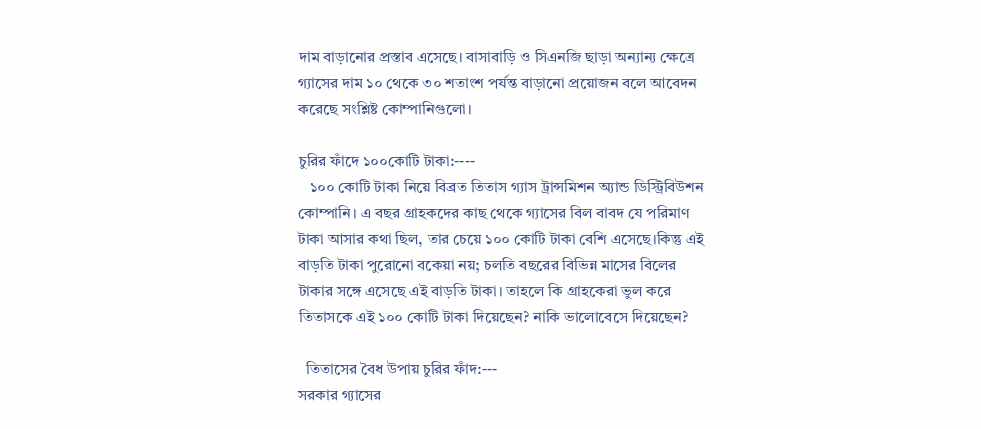দাম বাড়ানোর প্রস্তাব এসেছে। বাসাবাড়ি ও সিএনজি ছাড়া অন্যান্য ক্ষেত্রে গ্যাসের দাম ১০ থেকে ৩০ শতাংশ পর্যন্ত বাড়ানো প্রয়োজন বলে আবেদন করেছে সংশ্লিষ্ট কোম্পানিগুলো।

চুরির ফাঁদে ১০০কোটি টাকা:----
   ১০০ কোটি টাকা নিয়ে বিব্রত তিতাস গ্যাস ট্রান্সমিশন অ্যান্ড ডিস্ট্রিবিউশন কোম্পানি। এ বছর গ্রাহকদের কাছ থেকে গ্যাসের বিল বাবদ যে পরিমাণ টাকা আসার কথা ছিল, তার চেয়ে ১০০ কোটি টাকা বেশি এসেছে।কিন্তু এই বাড়তি টাকা পুরোনো বকেয়া নয়; চলতি বছরের বিভিন্ন মাসের বিলের টাকার সঙ্গে এসেছে এই বাড়তি টাকা। তাহলে কি গ্রাহকেরা ভুল করে তিতাসকে এই ১০০ কোটি টাকা দিয়েছেন? নাকি ভালোবেসে দিয়েছেন?

  তিতাসের বৈধ উপায় চুরির ফাঁদ:---
সরকার গ্যাসের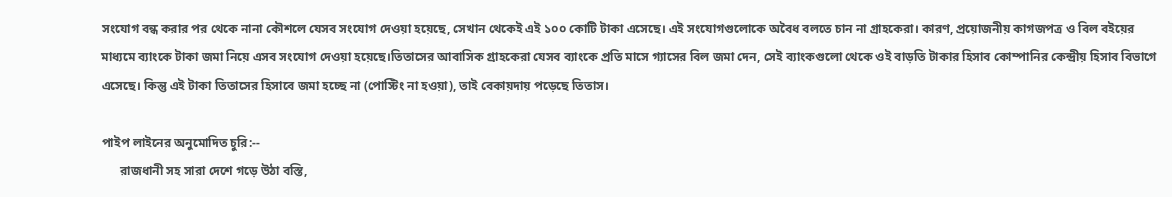সংযোগ বন্ধ করার পর থেকে নানা কৌশলে যেসব সংযোগ দেওয়া হয়েছে, সেখান থেকেই এই ১০০ কোটি টাকা এসেছে। এই সংযোগগুলোকে অবৈধ বলতে চান না গ্রাহকেরা। কারণ, প্রয়োজনীয় কাগজপত্র ও বিল বইয়ের মাধ্যমে ব্যাংকে টাকা জমা নিয়ে এসব সংযোগ দেওয়া হয়েছে।তিতাসের আবাসিক গ্রাহকেরা যেসব ব্যাংকে প্রতি মাসে গ্যাসের বিল জমা দেন, সেই ব্যাংকগুলো থেকে ওই বাড়তি টাকার হিসাব কোম্পানির কেন্দ্রীয় হিসাব বিভাগে এসেছে। কিন্তু এই টাকা তিতাসের হিসাবে জমা হচ্ছে না (পোস্টিং না হওয়া), তাই বেকায়দায় পড়েছে তিতাস।

পাইপ লাইনের অনুমোদিত চুরি:--
      রাজধানী সহ সারা দেশে গড়ে উঠা বস্তি,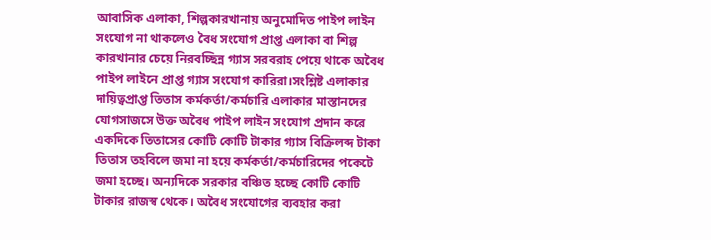আবাসিক এলাকা, শিল্পকারখানায় অনুমোদিত পাইপ লাইন সংযোগ না থাকলেও বৈধ সংযোগ প্রাপ্ত এলাকা বা শিল্প কারখানার চেয়ে নিরবচ্ছিন্ন গ্যাস সরবরাহ পেয়ে থাকে অবৈধ পাইপ লাইনে প্রাপ্ত গ্যাস সংযোগ কারিরা।সংশ্লিষ্ট এলাকার দায়িত্বপ্রাপ্ত তিতাস কর্মকর্তা/কর্মচারি এলাকার মাস্তানদের যোগসাজসে উক্ত অবৈধ পাইপ লাইন সংযোগ প্রদান করে একদিকে তিতাসের কোটি কোটি টাকার গ্যাস বিক্রিলব্দ টাকা তিতাস তহবিলে জমা না হয়ে কর্মকর্তা/কর্মচারিদের পকেটে জমা হচ্ছে। অন্যদিকে সরকার বঞ্চিত হচ্ছে কোটি কোটি টাকার রাজস্ব থেকে। অবৈধ সংযোগের ব্যবহার করা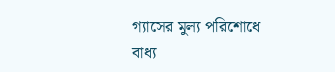গ্যাসের মুল্য পরিশোধে বাধ্য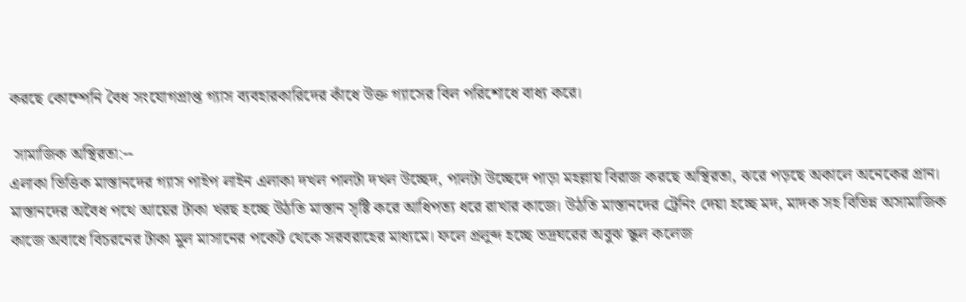করছে কোম্পেনি বৈধ সংযোগপ্রাপ্ত গ্যাস ব্যবহারকারিদের কাঁধে উক্ত গ্যাসের বিল পরিশোধে বাধ্য করে।

 সামাজিক অস্থিরতা:--
এলাকা ভিত্তিক মাস্তানদের গ্যাস পাইপ লাইন এলাকা দখল পালটা দখল উচ্ছেদ, পালটা উচ্ছেদে পাড়া মহল্লায় বিরাজ করছে অস্থিরতা, ঝরে পড়ছে অকালে অনেকের প্রান। মাস্তানদের অবৈধ পথে আয়ের টাকা খরছ হচ্ছে উঠতি মাস্তান সৃষ্টি করে আধিপত্য ধরে রাখার কাজে। উঠতি মাস্তানদের ট্রেনিং দেয়া হচ্ছে মদ, মাদক সহ বিভিন্ন অসামাজিক কাজে অবাধে বিচরনের টাকা মুল মাসানের পকেট থেকে সরবরাহের মাধ্যমে। ফলে প্রলুব্দ হচ্ছে ভদ্রঘরের অবুঝ স্কুল কলেজ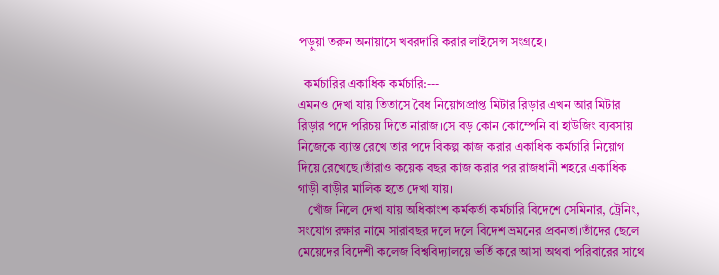পড়ুয়া তরুন অনায়াসে খবরদারি করার লাইসেন্স সংগ্রহে।

  কর্মচারির একাধিক কর্মচারি:---
এমনও দেখা যায় তিতাসে বৈধ নিয়োগপ্রাপ্ত মিটার রিড়ার এখন আর মিটার রিড়ার পদে পরিচয় দিতে নারাজ।সে বড় কোন কোম্পেনি বা হাউজিং ব্যবসায় নিজেকে ব্যাস্ত রেখে তার পদে বিকল্প কাজ করার একাধিক কর্মচারি নিয়োগ দিয়ে রেখেছে।তাঁরাও কয়েক বছর কাজ করার পর রাজধানী শহরে একাধিক  গাড়ী বাড়ীর মালিক হতে দেখা যায়।
   খোঁজ নিলে দেখা যায় অধিকাংশ কর্মকর্তা কর্মচারি বিদেশে সেমিনার, ট্রেনিং, সংযোগ রক্ষার নামে সারাবছর দলে দলে বিদেশ ভ্রমনের প্রবনতা।তাঁদের ছেলে মেয়েদের বিদেশী কলেজ বিশ্ববিদ্যালয়ে ভর্তি করে আসা অথবা পরিবারের সাথে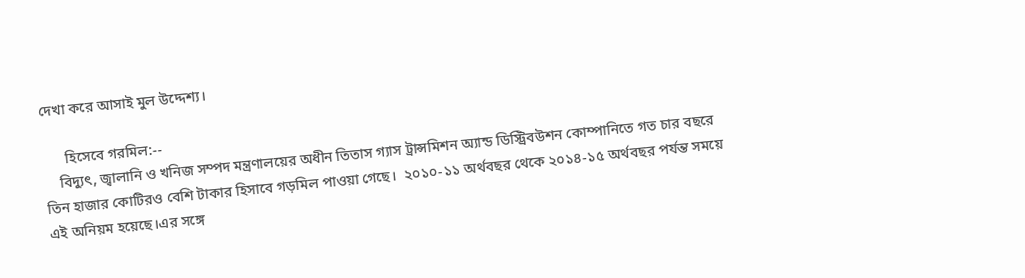দেখা করে আসাই মুল উদ্দেশ্য।

      হিসেবে গরমিল:--
    বিদ্যুৎ, জ্বালানি ও খনিজ সম্পদ মন্ত্রণালয়ের অধীন তিতাস গ্যাস ট্রান্সমিশন অ্যান্ড ডিস্ট্রিবউশন কোম্পানিতে গত চার বছরে তিন হাজার কোটিরও বেশি টাকার হিসাবে গড়মিল পাওয়া গেছে।  ২০১০-১১ অর্থবছর থেকে ২০১৪-১৫ অর্থবছর পর্যন্ত সময়ে এই অনিয়ম হয়েছে।এর সঙ্গে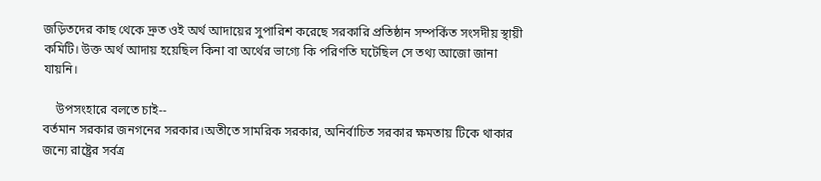জড়িতদের কাছ থেকে দ্রুত ওই অর্থ আদায়ের সুপারিশ করেছে সরকারি প্রতিষ্ঠান সম্পর্কিত সংসদীয় স্থায়ী কমিটি। উক্ত অর্থ আদায় হয়েছিল কিনা বা অর্থের ভাগ্যে কি পরিণতি ঘটেছিল সে তথ্য আজো জানা যায়নি।

    উপসংহারে বলতে চাই--
বর্তমান সরকার জনগনের সরকার।অতীতে সামরিক সরকার, অনির্বাচিত সরকার ক্ষমতায় টিকে থাকার জন্যে রাষ্ট্রের সর্বত্র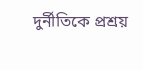দুর্নীতিকে প্রশ্রয়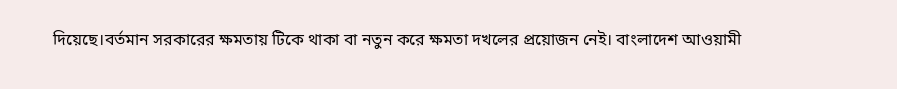দিয়েছে।বর্তমান সরকারের ক্ষমতায় টিকে থাকা বা নতুন করে ক্ষমতা দখলের প্রয়োজন নেই। বাংলাদেশ আওয়ামী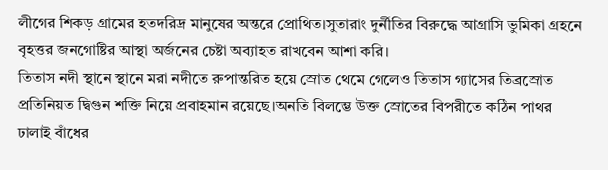লীগের শিকড় গ্রামের হতদরিদ্র মানুষের অন্তরে প্রোথিত।সুতারাং দুর্নীতির বিরুদ্ধে আগ্রাসি ভুমিকা গ্রহনে বৃহত্তর জনগোষ্টির আস্থা অর্জনের চেষ্টা অব্যাহত রাখবেন আশা করি।
তিতাস নদী স্থানে স্থানে মরা নদীতে রুপান্তরিত হয়ে স্রোত থেমে গেলেও তিতাস গ্যাসের তিব্রস্রোত প্রতিনিয়ত দ্বিগুন শক্তি নিয়ে প্রবাহমান রয়েছে।অনতি বিলম্ভে উক্ত স্রোতের বিপরীতে কঠিন পাথর ঢালাই বাঁধের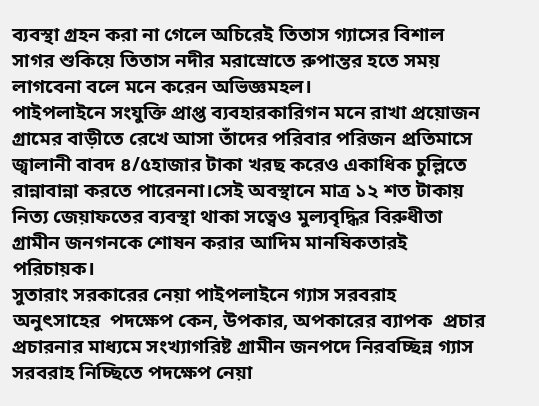ব্যবস্থা গ্রহন করা না গেলে অচিরেই তিতাস গ্যাসের বিশাল সাগর শুকিয়ে তিতাস নদীর মরাস্রোতে রুপান্তর হতে সময় লাগবেনা বলে মনে করেন অভিজ্ঞমহল।
পাইপলাইনে সংযুক্তি প্রাপ্ত ব্যবহারকারিগন মনে রাখা প্রয়োজন গ্রামের বাড়ীতে রেখে আসা তাঁদের পরিবার পরিজন প্রতিমাসে জ্বালানী বাবদ ৪/৫হাজার টাকা খরছ করেও একাধিক চুল্লিতে রান্নাবান্না করতে পারেননা।সেই অবস্থানে মাত্র ১২ শত টাকায় নিত্য জেয়াফতের ব্যবস্থা থাকা সত্বেও মুল্যবৃদ্ধির বিরুধীতা গ্রামীন জনগনকে শোষন করার আদিম মানষিকতারই পরিচায়ক।
সুতারাং সরকারের নেয়া পাইপলাইনে গ্যাস সরবরাহ অনুৎসাহের  পদক্ষেপ কেন, উপকার, অপকারের ব্যাপক  প্রচার প্রচারনার মাধ্যমে সংখ্যাগরিষ্ট গ্রামীন জনপদে নিরবচ্ছিন্ন গ্যাস সরবরাহ নিচ্ছিতে পদক্ষেপ নেয়া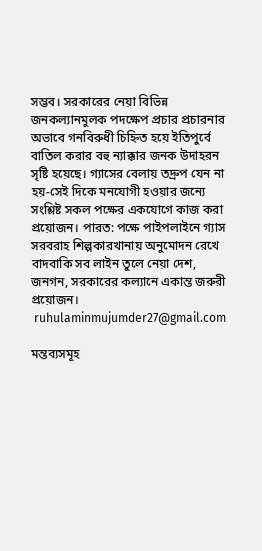সম্ভব। সরকারের নেয়া বিভিন্ন জনকল্যানমুলক পদক্ষেপ প্রচার প্রচারনার অভাবে গনবিরুধী চিহ্নিত হয়ে ইতিপুর্বে বাতিল করার বহু ন্যাক্কার জনক উদাহরন সৃষ্টি হয়েছে। গ্যাসের বেলায় তদ্রুপ যেন না হয়-সেই দিকে মনযোগী হওয়ার জন্যে সংশ্লিষ্ট সকল পক্ষের একযোগে কাজ করা প্রয়োজন। পারত: পক্ষে পাইপলাইনে গ্যাস সরবরাহ শিল্পকারখানায় অনুমোদন রেখে বাদবাকি সব লাইন তুলে নেয়া দেশ, জনগন, সরকারের কল্যানে একান্ত জরুরী প্রয়োজন।
 ruhulaminmujumder27@gmail.com

মন্তব্যসমূহ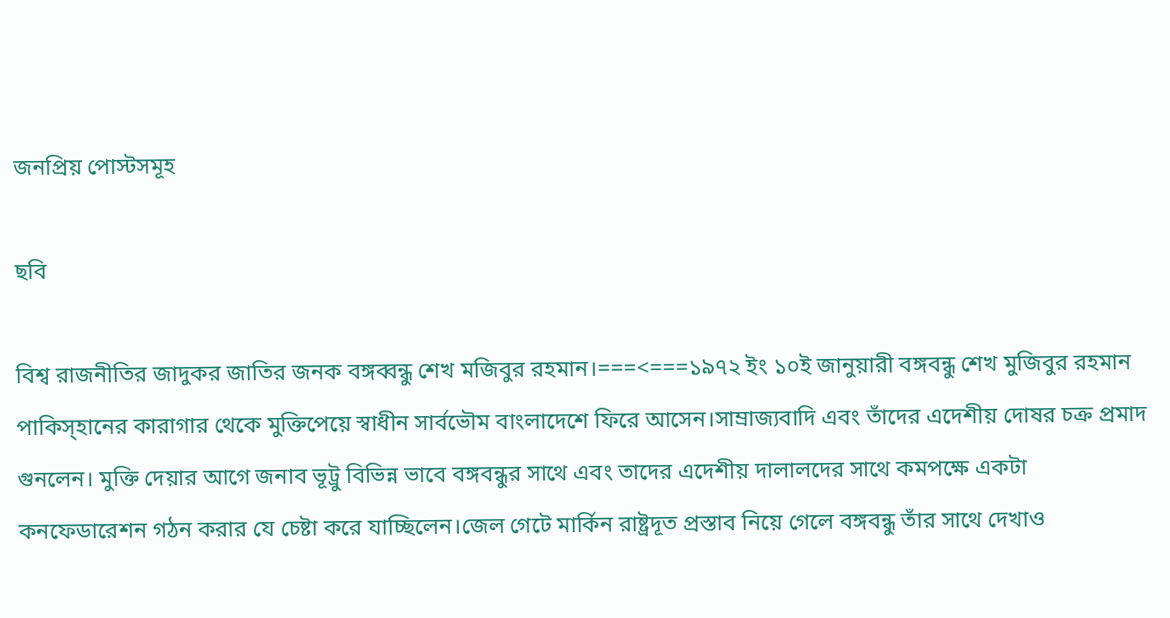জনপ্রিয় পোস্টসমূহ

ছবি

বিশ্ব রাজনীতির জাদুকর জাতির জনক বঙ্গব্বন্ধু শেখ মজিবুর রহমান।===<===১৯৭২ ইং ১০ই জানুয়ারী বঙ্গবন্ধু শেখ মুজিবুর রহমান পাকিস্হানের কারাগার থেকে মুক্তিপেয়ে স্বাধীন সার্বভৌম বাংলাদেশে ফিরে আসেন।সাম্রাজ্যবাদি এবং তাঁদের এদেশীয় দোষর চক্র প্রমাদ গুনলেন। মুক্তি দেয়ার আগে জনাব ভূট্রু বিভিন্ন ভাবে বঙ্গবন্ধুর সাথে এবং তাদের এদেশীয় দালালদের সাথে কমপক্ষে একটা কনফেডারেশন গঠন করার যে চেষ্টা করে যাচ্ছিলেন।জেল গেটে মার্কিন রাষ্ট্রদূত প্রস্তাব নিয়ে গেলে বঙ্গবন্ধু তাঁর সাথে দেখাও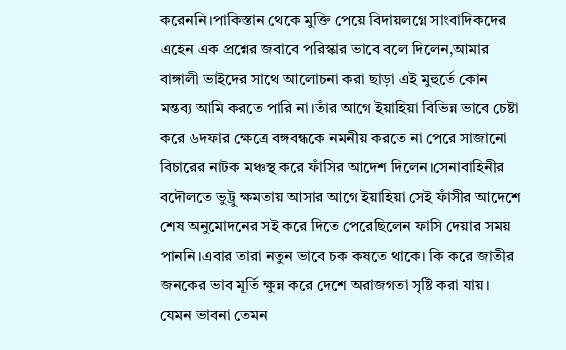করেননি।পাকিস্তান থেকে মুক্তি পেয়ে বিদায়লগ্নে সাংবাদিকদের এহেন এক প্রশ্নের জবাবে পরিস্কার ভাবে বলে দিলেন,আমার বাঙ্গালী ভাইদের সাথে আলোচনা করা ছাড়া এই মুহুর্তে কোন মন্তব্য আমি করতে পারি না।তাঁর আগে ইয়াহিয়া বিভিন্ন ভাবে চেষ্টা করে ৬দফার ক্ষেত্রে বঙ্গবন্ধকে নমনীয় করতে না পেরে সাজানো বিচারের নাটক মঞ্চস্থ করে ফাঁসির আদেশ দিলেন।সেনাবাহিনীর বদৌলতে ভুট্রু ক্ষমতায় আসার আগে ইয়াহিয়া সেই ফাঁসীর আদেশে শেষ অনুমোদনের সই করে দিতে পেরেছিলেন ফাসি দেয়ার সময় পাননি।এবার তারা নতুন ভাবে চক কষতে থাকে। কি করে জাতীর জনকের ভাব মূর্তি ক্ষুন্ন করে দেশে অরাজগতা সৃষ্টি করা যায়। যেমন ভাবনা তেমন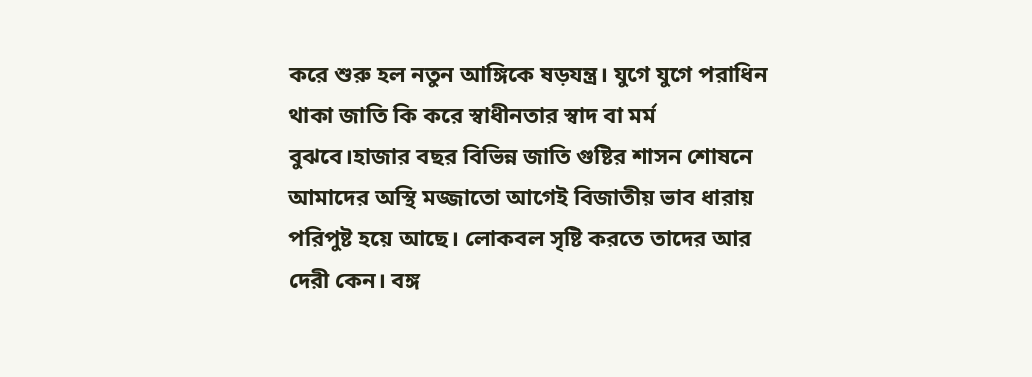করে শুরু হল নতুন আঙ্গিকে ষড়যন্ত্র। যুগে যুগে পরাধিন থাকা জাতি কি করে স্বাধীনতার স্বাদ বা মর্ম বুঝবে।হাজার বছর বিভিন্ন জাতি গুষ্টির শাসন শোষনে আমাদের অস্থি মজ্জাতো আগেই বিজাতীয় ভাব ধারায় পরিপুষ্ট হয়ে আছে। লোকবল সৃষ্টি করতে তাদের আর দেরী কেন। বঙ্গ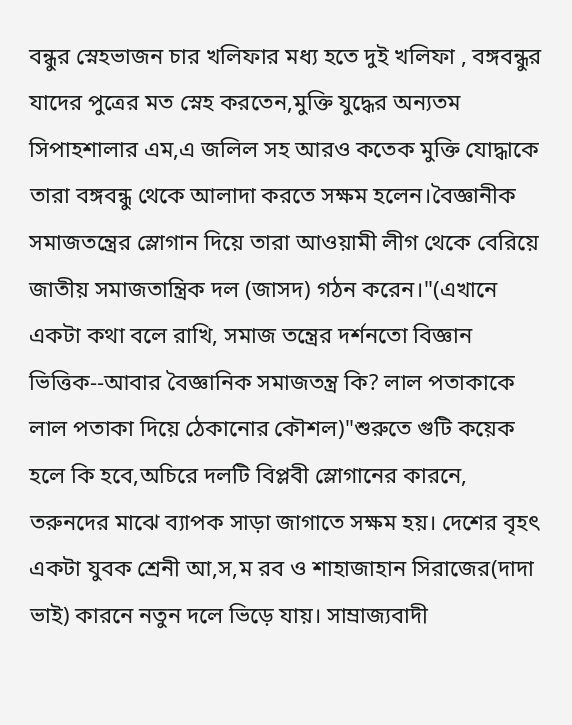বন্ধুর স্নেহভাজন চার খলিফার মধ্য হতে দুই খলিফা , বঙ্গবন্ধুর যাদের পুত্রের মত স্নেহ করতেন,মুক্তি যুদ্ধের অন্যতম সিপাহশালার এম,এ জলিল সহ আরও কতেক মুক্তি যোদ্ধাকে তারা বঙ্গবন্ধু থেকে আলাদা করতে সক্ষম হলেন।বৈজ্ঞানীক সমাজতন্ত্রের স্লোগান দিয়ে তারা আওয়ামী লীগ থেকে বেরিয়ে জাতীয় সমাজতান্ত্রিক দল (জাসদ) গঠন করেন।"(এখানে একটা কথা বলে রাখি, সমাজ তন্ত্রের দর্শনতো বিজ্ঞান ভিত্তিক--আবার বৈজ্ঞানিক সমাজতন্ত্র কি? লাল পতাকাকে লাল পতাকা দিয়ে ঠেকানোর কৌশল)"শুরুতে গুটি কয়েক হলে কি হবে,অচিরে দলটি বিপ্লবী স্লোগানের কারনে, তরুনদের মাঝে ব্যাপক সাড়া জাগাতে সক্ষম হয়। দেশের বৃহৎ একটা যুবক শ্রেনী আ,স,ম রব ও শাহাজাহান সিরাজের(দাদা ভাই) কারনে নতুন দলে ভিড়ে যায়। সাম্রাজ্যবাদী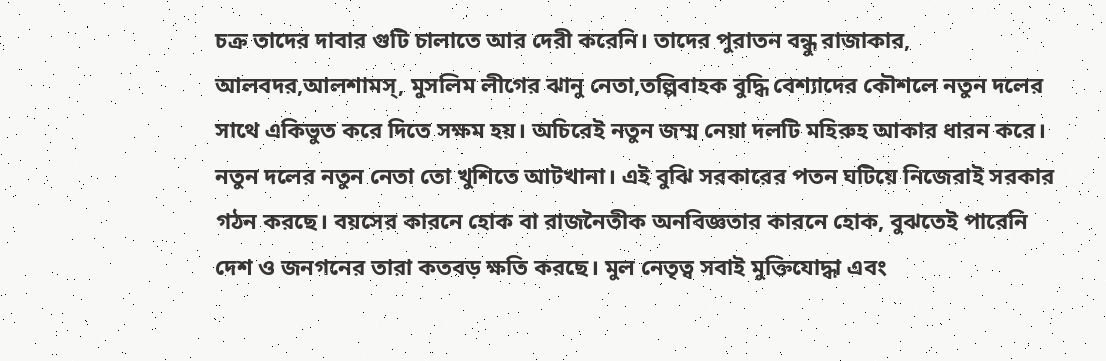চক্র তাদের দাবার গুটি চালাতে আর দেরী করেনি। তাদের পুরাতন বন্ধু রাজাকার, আলবদর,আলশামস্, মুসলিম লীগের ঝানু নেতা,তল্পিবাহক বুদ্ধি বেশ্যাদের কৌশলে নতুন দলের সাথে একিভুত করে দিতে সক্ষম হয়। অচিরেই নতুন জম্ম নেয়া দলটি মহিরুহ আকার ধারন করে। নতুন দলের নতুন নেতা তো খুশিতে আটখানা। এই বুঝি সরকারের পতন ঘটিয়ে নিজেরাই সরকার গঠন করছে। বয়সের কারনে হোক বা রাজনৈতীক অনবিজ্ঞতার কারনে হোক, বুঝতেই পারেনি দেশ ও জনগনের তারা কতবড় ক্ষতি করছে। মুল নেতৃত্ব সবাই মুক্তিযোদ্ধা এবং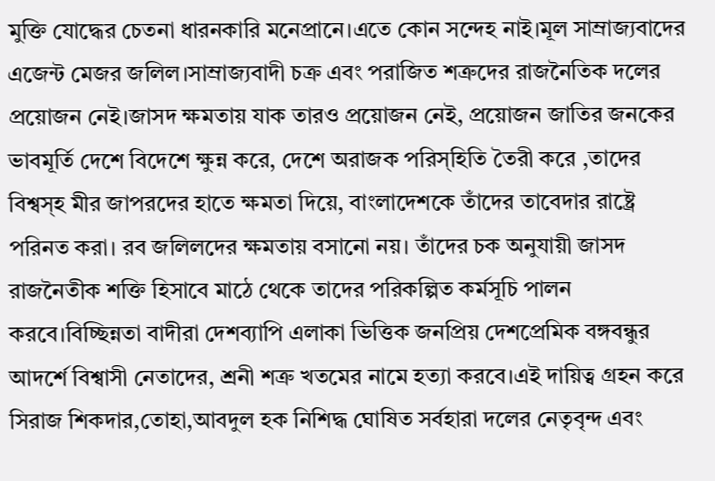মুক্তি যোদ্ধের চেতনা ধারনকারি মনেপ্রানে।এতে কোন সন্দেহ নাই।মূল সাম্রাজ্যবাদের এজেন্ট মেজর জলিল।সাম্রাজ্যবাদী চক্র এবং পরাজিত শত্রুদের রাজনৈতিক দলের প্রয়োজন নেই।জাসদ ক্ষমতায় যাক তারও প্রয়োজন নেই, প্রয়োজন জাতির জনকের ভাবমূর্তি দেশে বিদেশে ক্ষুন্ন করে, দেশে অরাজক পরিস্হিতি তৈরী করে ,তাদের বিশ্বস্হ মীর জাপরদের হাতে ক্ষমতা দিয়ে, বাংলাদেশকে তাঁদের তাবেদার রাষ্ট্রে পরিনত করা। রব জলিলদের ক্ষমতায় বসানো নয়। তাঁদের চক অনুযায়ী জাসদ রাজনৈতীক শক্তি হিসাবে মাঠে থেকে তাদের পরিকল্পিত কর্মসূচি পালন করবে।বিচ্ছিন্নতা বাদীরা দেশব্যাপি এলাকা ভিত্তিক জনপ্রিয় দেশপ্রেমিক বঙ্গবন্ধুর আদর্শে বিশ্বাসী নেতাদের, শ্রনী শত্রু খতমের নামে হত্যা করবে।এই দায়িত্ব গ্রহন করে সিরাজ শিকদার,তোহা,আবদুল হক নিশিদ্ধ ঘোষিত সর্বহারা দলের নেতৃবৃন্দ এবং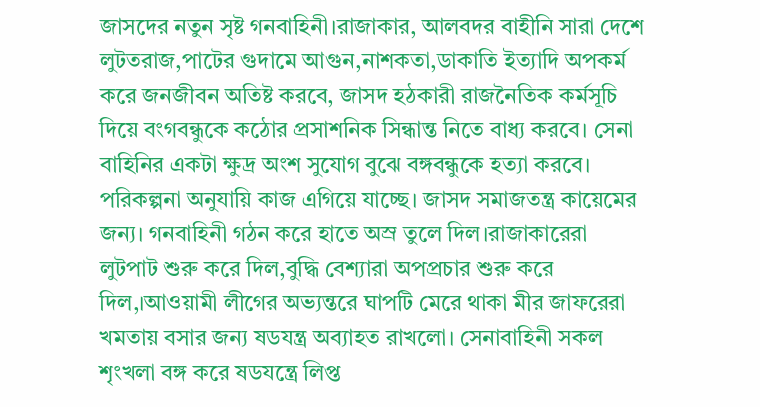জাসদের নতুন সৃষ্ট গনবাহিনী।রাজাকার, আলবদর বাহীনি সারা দেশে লুটতরাজ,পাটের গুদামে আগুন,নাশকতা,ডাকাতি ইত্যাদি অপকর্ম করে জনজীবন অতিষ্ট করবে, জাসদ হঠকারী রাজনৈতিক কর্মসূচি দিয়ে বংগবন্ধুকে কঠোর প্রসাশনিক সিন্ধান্ত নিতে বাধ্য করবে। সেনা বাহিনির একটা ক্ষুদ্র অংশ সুযোগ বুঝে বঙ্গবন্ধুকে হত্যা করবে। পরিকল্পনা অনুযায়ি কাজ এগিয়ে যাচ্ছে। জাসদ সমাজতন্ত্র কায়েমের জন্য। গনবাহিনী গঠন করে হাতে অস্র তুলে দিল।রাজাকারেরা লুটপাট শুরু করে দিল,বুদ্ধি বেশ্যারা অপপ্রচার শুরু করে দিল,।আওয়ামী লীগের অভ্যন্তরে ঘাপটি মেরে থাকা মীর জাফরেরা খমতায় বসার জন্য ষডযন্ত্র অব্যাহত রাখলো। সেনাবাহিনী সকল শৃংখলা বঙ্গ করে ষডযন্ত্রে লিপ্ত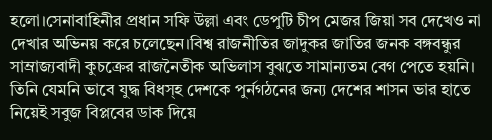হলো।সেনাবাহিনীর প্রধান সফি উল্লা এবং ডেপুটি চীপ মেজর জিয়া সব দেখেও না দেখার অভিনয় করে চলেছেন।বিশ্ব রাজনীতির জাদুকর জাতির জনক বঙ্গবন্ধুর সাম্রাজ্যবাদী কুচক্রের রাজনৈতীক অভিলাস বুঝতে সামান্যতম বেগ পেতে হয়নি। তিনি যেমনি ভাবে যুদ্ধ বিধস্হ দেশকে পুর্নগঠনের জন্য দেশের শাসন ভার হাতে নিয়েই সবুজ বিপ্লবের ডাক দিয়ে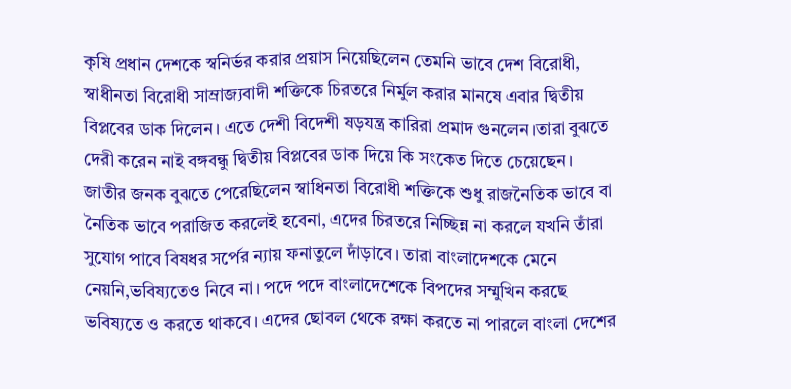কৃষি প্রধান দেশকে স্বনির্ভর করার প্রয়াস নিয়েছিলেন তেমনি ভাবে দেশ বিরোধী, স্বাধীনতা বিরোধী সাম্রাজ্যবাদী শক্তিকে চিরতরে নির্মুল করার মানষে এবার দ্বিতীয় বিপ্লবের ডাক দিলেন। এতে দেশী বিদেশী ষড়যন্ত্র কারিরা প্রমাদ গুনলেন।তারা বুঝতে দেরী করেন নাই বঙ্গবন্ধু দ্বিতীয় বিপ্লবের ডাক দিয়ে কি সংকেত দিতে চেয়েছেন। জাতীর জনক বুঝতে পেরেছিলেন স্বাধিনতা বিরোধী শক্তিকে শুধু রাজনৈতিক ভাবে বা নৈতিক ভাবে পরাজিত করলেই হবেনা, এদের চিরতরে নিচ্ছিন্ন না করলে যখনি তাঁরা সুযোগ পাবে বিষধর সর্পের ন্যায় ফনাতুলে দাঁড়াবে। তারা বাংলাদেশকে মেনে নেয়নি,ভবিষ্যতেও নিবে না। পদে পদে বাংলাদেশেকে বিপদের সম্মুখিন করছে ভবিষ্যতে ও করতে থাকবে। এদের ছোবল থেকে রক্ষা করতে না পারলে বাংলা দেশের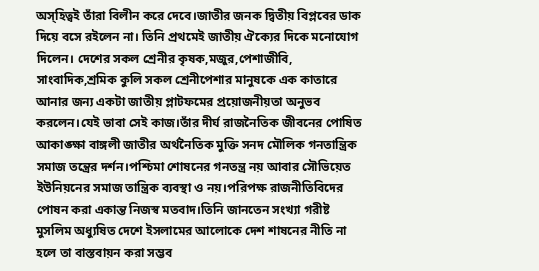অস্হিত্বই তাঁরা বিলীন করে দেবে।জাতীর জনক দ্বিতীয় বিপ্লবের ডাক দিয়ে বসে রইলেন না। তিনি প্রথমেই জাতীয় ঐক্যের দিকে মনোযোগ দিলেন। দেশের সকল শ্রেনীর কৃষক,মজুর,পেশাজীবি, সাংবাদিক,শ্রমিক কুলি সকল শ্রেনীপেশার মানুষকে এক কাতারে আনার জন্য একটা জাতীয় প্লাটফমের প্রয়োজনীয়তা অনুভব করলেন।যেই ভাবা সেই কাজ।তাঁর দীর্ঘ রাজনৈতিক জীবনের পোষিত আকাঙ্ক্ষা বাঙ্গলী জাতীর অর্থনৈতিক মুক্তি সনদ মৌলিক গনতান্ত্রিক সমাজ তন্ত্রের দর্শন।পশ্চিমা শোষনের গনতন্ত্র নয় আবার সৌভিয়েত ইউনিয়নের সমাজ তান্ত্রিক ব্যবস্থা ও নয়।পরিপক্ষ রাজনীতিবিদের পোষন করা একান্ত নিজস্ব মতবাদ।তিনি জানতেন সংখ্যা গরীষ্ট মুসলিম অধ্যুষিত দেশে ইসলামের আলোকে দেশ শাষনের নীতি না হলে তা বাস্তবায়ন করা সম্ভব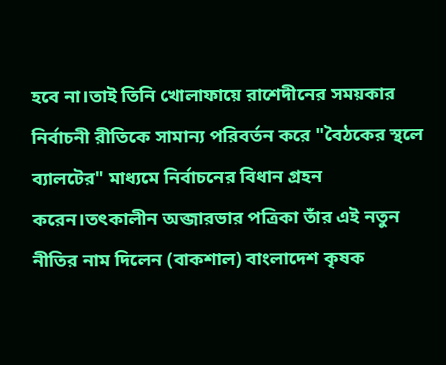হবে না।তাই তিনি খোলাফায়ে রাশেদীনের সময়কার নির্বাচনী রীতিকে সামান্য পরিবর্তন করে "বৈঠকের স্থলে ব্যালটের" মাধ্যমে নির্বাচনের বিধান গ্রহন করেন।তৎকালীন অব্জারভার পত্রিকা তাঁর এই নতুন নীতির নাম দিলেন (বাকশাল) বাংলাদেশ কৃষক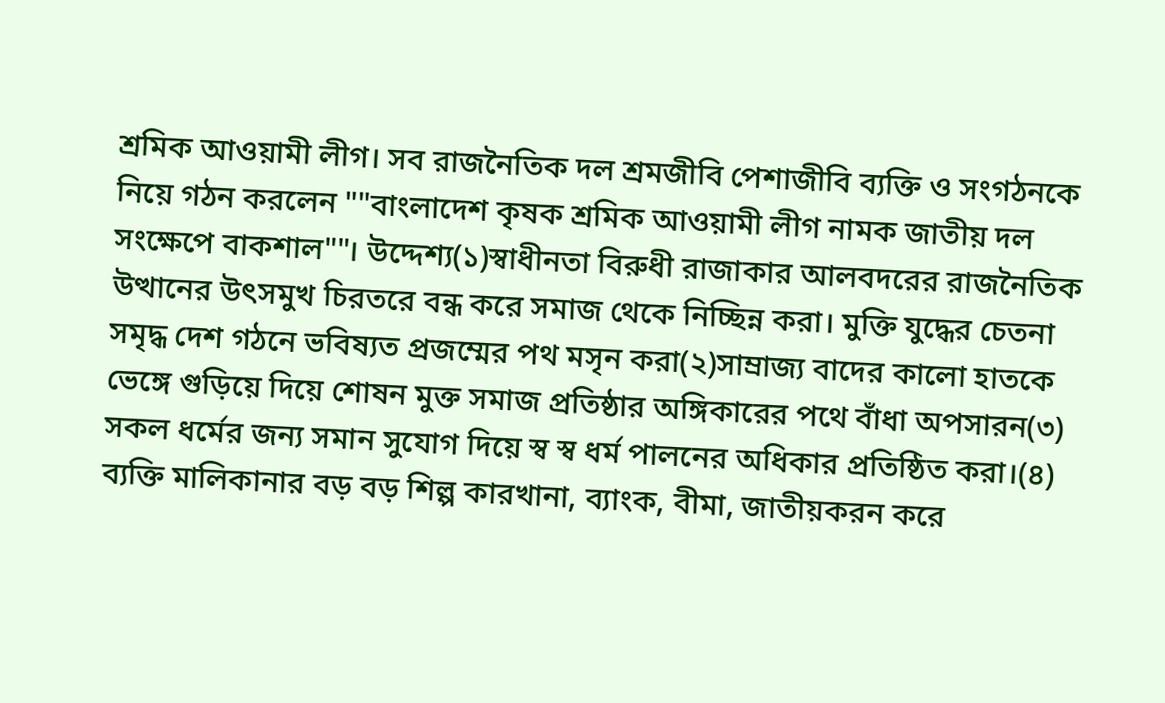শ্রমিক আওয়ামী লীগ। সব রাজনৈতিক দল শ্রমজীবি পেশাজীবি ব্যক্তি ও সংগঠনকে নিয়ে গঠন করলেন ""বাংলাদেশ কৃষক শ্রমিক আওয়ামী লীগ নামক জাতীয় দল সংক্ষেপে বাকশাল""। উদ্দেশ্য(১)স্বাধীনতা বিরুধী রাজাকার আলবদরের রাজনৈতিক উত্থানের উৎসমুখ চিরতরে বন্ধ করে সমাজ থেকে নিচ্ছিন্ন করা। মুক্তি যুদ্ধের চেতনা সমৃদ্ধ দেশ গঠনে ভবিষ্যত প্রজম্মের পথ মসৃন করা(২)সাম্রাজ্য বাদের কালো হাতকে ভেঙ্গে গুড়িয়ে দিয়ে শোষন মুক্ত সমাজ প্রতিষ্ঠার অঙ্গিকারের পথে বাঁধা অপসারন(৩) সকল ধর্মের জন্য সমান সুযোগ দিয়ে স্ব স্ব ধর্ম পালনের অধিকার প্রতিষ্ঠিত করা।(৪) ব্যক্তি মালিকানার বড় বড় শিল্প কারখানা, ব্যাংক, বীমা, জাতীয়করন করে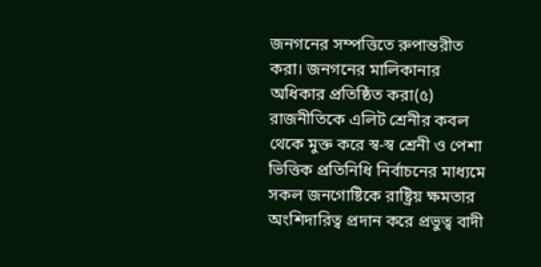জনগনের সম্পত্তিতে রুপান্তরীত করা। জনগনের মালিকানার অধিকার প্রতিষ্ঠিত করা(৫) রাজনীতিকে এলিট শ্রেনীর কবল থেকে মুক্ত করে স্ব-স্ব শ্রেনী ও পেশা ভিত্তিক প্রতিনিধি নির্বাচনের মাধ্যমে সকল জনগোষ্টিকে রাষ্ট্রিয় ক্ষমতার অংশিদারিত্ব প্রদান করে প্রভুত্ব বাদী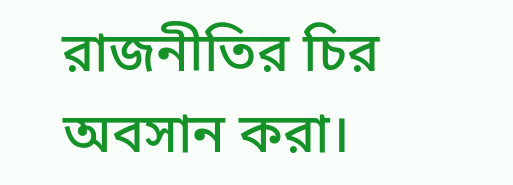রাজনীতির চির অবসান করা।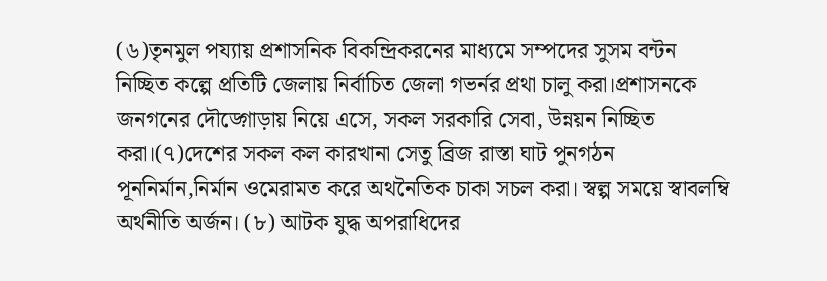(৬)তৃনমুল পয্যায় প্রশাসনিক বিকন্দ্রিকরনের মাধ্যমে সম্পদের সুসম বন্টন নিচ্ছিত কল্পে প্রতিটি জেলায় নির্বাচিত জেলা গভর্নর প্রথা চালু করা।প্রশাসনকে জনগনের দৌড়্গোড়ায় নিয়ে এসে, সকল সরকারি সেবা, উন্নয়ন নিচ্ছিত করা।(৭)দেশের সকল কল কারখানা সেতু ব্রিজ রাস্তা ঘাট পুনগঠন পূননির্মান,নির্মান ওমেরামত করে অথনৈতিক চাকা সচল করা। স্বল্প সময়ে স্বাবলম্বি অর্থনীতি অর্জন। (৮) আটক যুদ্ধ অপরাধিদের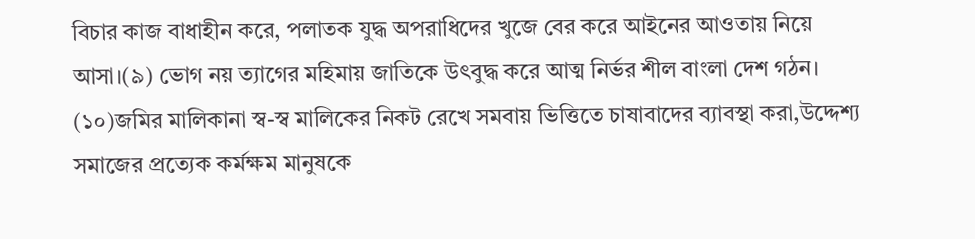বিচার কাজ বাধাহীন করে, পলাতক যুদ্ধ অপরাধিদের খুজে বের করে আইনের আওতায় নিয়ে আসা।(৯) ভোগ নয় ত্যাগের মহিমায় জাতিকে উৎবুদ্ধ করে আত্ম নির্ভর শীল বাংলা দেশ গঠন। (১০)জমির মালিকানা স্ব-স্ব মালিকের নিকট রেখে সমবায় ভিত্তিতে চাষাবাদের ব্যাবস্থা করা,উদ্দেশ্য সমাজের প্রত্যেক কর্মক্ষম মানুষকে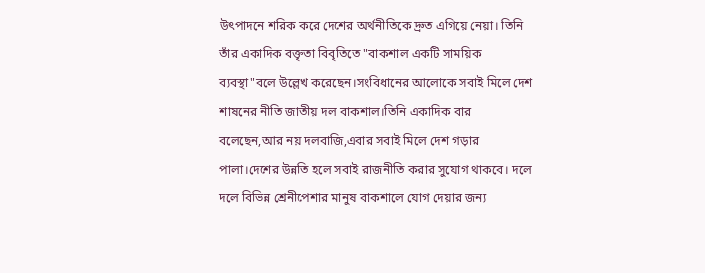উৎপাদনে শরিক করে দেশের অর্থনীতিকে দ্রুত এগিয়ে নেয়া। তিনি তাঁর একাদিক বক্তৃতা বিবৃতিতে "বাকশাল একটি সাময়িক ব্যবস্থা"বলে উল্লেখ করেছেন।সংবিধানের আলোকে সবাই মিলে দেশ শাষনের নীতি জাতীয় দল বাকশাল।তিনি একাদিক বার বলেছেন,আর নয় দলবাজি,এবার সবাই মিলে দেশ গড়ার পালা।দেশের উন্নতি হলে সবাই রাজনীতি করার সুযোগ থাকবে। দলে দলে বিভিন্ন শ্রেনীপেশার মানুষ বাকশালে যোগ দেয়ার জন্য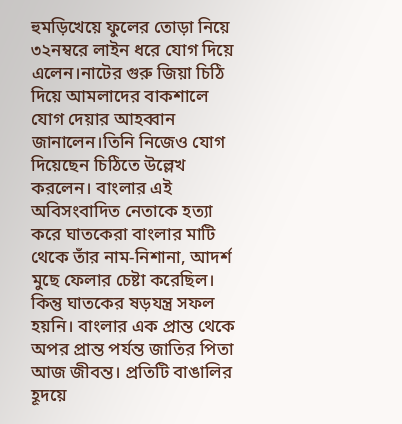হুমড়িখেয়ে ফুলের তোড়া নিয়ে ৩২নম্বরে লাইন ধরে যোগ দিয়ে এলেন।নাটের গুরু জিয়া চিঠি দিয়ে আমলাদের বাকশালে যোগ দেয়ার আহব্বান জানালেন।তিনি নিজেও যোগ দিয়েছেন চিঠিতে উল্লেখ করলেন। বাংলার এই অবিসংবাদিত নেতাকে হত্যা করে ঘাতকেরা বাংলার মাটি থেকে তাঁর নাম-নিশানা, আদর্শ মুছে ফেলার চেষ্টা করেছিল। কিন্তু ঘাতকের ষড়যন্ত্র সফল হয়নি। বাংলার এক প্রান্ত থেকে অপর প্রান্ত পর্যন্ত জাতির পিতা আজ জীবন্ত। প্রতিটি বাঙালির হূদয়ে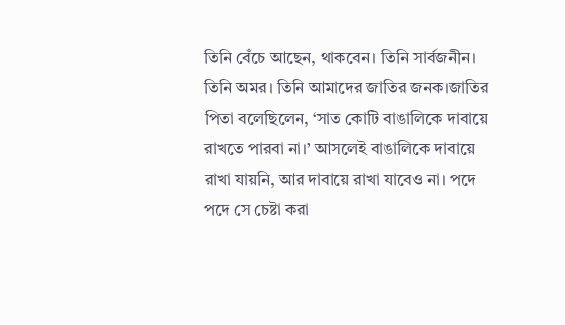তিনি বেঁচে আছেন, থাকবেন। তিনি সার্বজনীন। তিনি অমর। তিনি আমাদের জাতির জনক।জাতির পিতা বলেছিলেন, ‘সাত কোটি বাঙালিকে দাবায়ে রাখতে পারবা না।’ আসলেই বাঙালিকে দাবায়ে রাখা যায়নি, আর দাবায়ে রাখা যাবেও না। পদে পদে সে চেষ্টা করা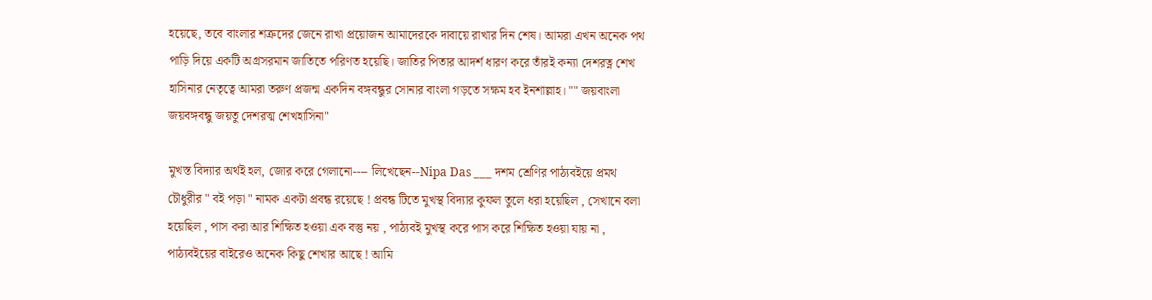হয়েছে, তবে বাংলার শত্রুদের জেনে রাখা প্রয়োজন আমাদেরকে দাবায়ে রাখার দিন শেষ। আমরা এখন অনেক পথ পাড়ি দিয়ে একটি অগ্রসরমান জাতিতে পরিণত হয়েছি। জাতির পিতার আদর্শ ধারণ করে তাঁরই কন্যা দেশরত্ন শেখ হাসিনার নেতৃত্বে আমরা তরুণ প্রজন্ম একদিন বঙ্গবন্ধুর সোনার বাংলা গড়তে সক্ষম হব ইনশাল্লাহ। "" জয়বাংলা জয়বঙ্গবন্ধু জয়তু দেশরত্ম শেখহাসিনা"

মুখস্ত বিদ্যার অর্থই হল, জোর করে গেলানো---- লিখেছেন--Nipa Das ___ দশম শ্রেণির পাঠ্যবইয়ে প্রমথ চৌধুরীর " বই পড়া " নামক একটা প্রবন্ধ রয়েছে ! প্রবন্ধ টিতে মুখস্থ বিদ্যার কুফল তুলে ধরা হয়েছিল , সেখানে বলা হয়েছিল , পাস করা আর শিক্ষিত হওয়া এক বস্তু নয় , পাঠ্যবই মুখস্থ করে পাস করে শিক্ষিত হওয়া যায় না , পাঠ্যবইয়ের বাইরেও অনেক কিছু শেখার আছে ! আমি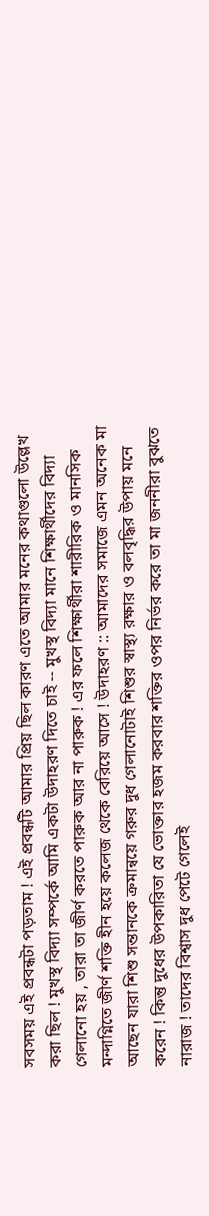সবসময় এই প্রবন্ধটা পড়তাম ! এই প্রবন্ধটি আমার প্রিয় ছিল কারণ এতে আমার মনের কথাগুলো উল্লেখ করা ছিল ! মুখস্থ বিদ্যা সম্পর্কে আমি একটা উদাহরণ দিতে চাই -- মুখস্থ বিদ্যা মানে শিক্ষার্থীদের বিদ্যা গেলানো হয় , তারা তা জীর্ণ করতে পারুক আর না পারুক ! এর ফলে শিক্ষার্থীরা শারীরিক ও মানসিক মন্দাগ্নিতে জীর্ণ শক্তি হীন হয়ে কলেজ থেকে বেরিয়ে আসে ! উদাহরণ :: আমাদের সমাজে এমন অনেক মা আছেন যারা শিশু সন্তানকে ক্রমান্বয়ে গরুর দুধ গেলানোটাই শিশুর স্বাস্থ্য রক্ষার ও বলবৃদ্ধির উপায় মনে করেন ! কিন্তু দুধের উপকারিতা যে ভোক্তার হজম করবার শক্তির ওপর নির্ভর করে তা মা জননীরা বুঝতে নারাজ ! তাদের বিশ্বাস দুধ পেটে গেলেই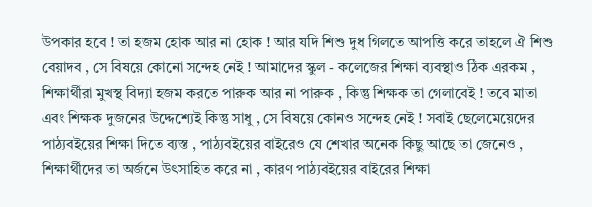উপকার হবে ! তা হজম হোক আর না হোক ! আর যদি শিশু দুধ গিলতে আপত্তি করে তাহলে ঐ শিশু বেয়াদব , সে বিষয়ে কোনো সন্দেহ নেই ! আমাদের স্কুল - কলেজের শিক্ষা ব্যবস্থাও ঠিক এরকম , শিক্ষার্থীরা মুখস্থ বিদ্যা হজম করতে পারুক আর না পারুক , কিন্তু শিক্ষক তা গেলাবেই ! তবে মাতা এবং শিক্ষক দুজনের উদ্দেশ্যেই কিন্তু সাধু , সে বিষয়ে কোনও সন্দেহ নেই ! সবাই ছেলেমেয়েদের পাঠ্যবইয়ের শিক্ষা দিতে ব্যস্ত , পাঠ্যবইয়ের বাইরেও যে শেখার অনেক কিছু আছে তা জেনেও , শিক্ষার্থীদের তা অর্জনে উৎসাহিত করে না , কারণ পাঠ্যবইয়ের বাইরের শিক্ষা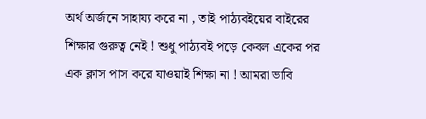অর্থ অর্জনে সাহায্য করে না , তাই পাঠ্যবইয়ের বাইরের শিক্ষার গুরুত্ব নেই ! শুধু পাঠ্যবই পড়ে কেবল একের পর এক ক্লাস পাস করে যাওয়াই শিক্ষা না ! আমরা ভাবি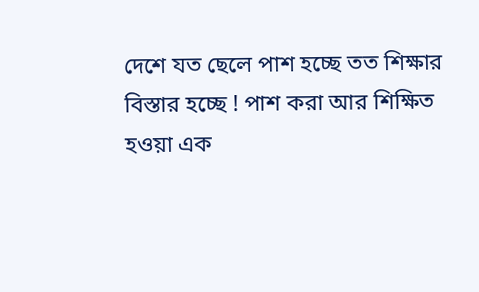দেশে যত ছেলে পাশ হচ্ছে তত শিক্ষার বিস্তার হচ্ছে ! পাশ করা আর শিক্ষিত হওয়া এক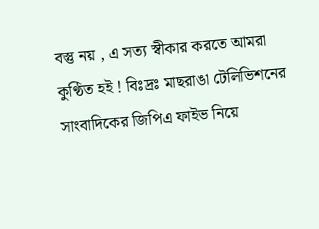বস্তু নয় , এ সত্য স্বীকার করতে আমরা কুণ্ঠিত হই ! বিঃদ্রঃ মাছরাঙা টেলিভিশনের সাংবাদিকের জিপিএ ফাইভ নিয়ে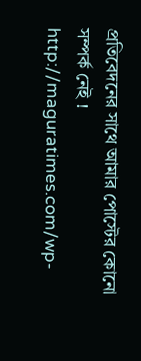প্রতিবেদনের সাথে আমার পোস্টের কোনো সম্পর্ক নেই ! http://maguratimes.com/wp-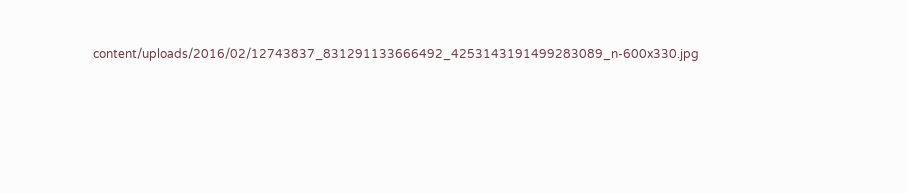content/uploads/2016/02/12743837_831291133666492_4253143191499283089_n-600x330.jpg